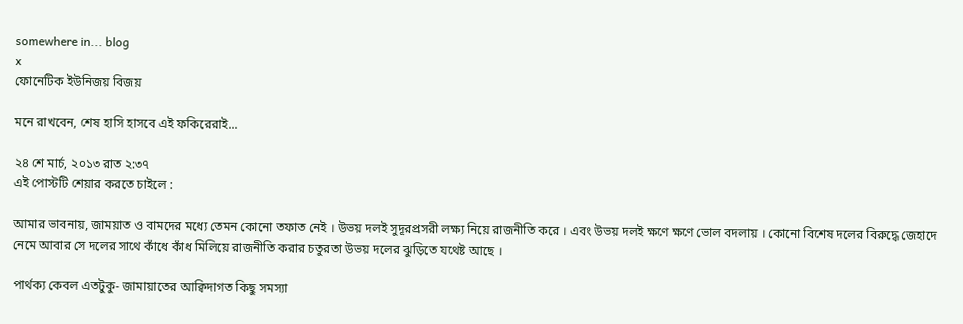somewhere in... blog
x
ফোনেটিক ইউনিজয় বিজয়

মনে রাখবেন, শেষ হাসি হাসবে এই ফকিরেরাই...

২৪ শে মার্চ, ২০১৩ রাত ২:৩৭
এই পোস্টটি শেয়ার করতে চাইলে :

আমার ভাবনায়, জাময়াত ও বামদের মধ্যে তেমন কোনো তফাত নেই । উভয় দলই সুদূরপ্রসরী লক্ষ্য নিয়ে রাজনীতি করে । এবং উভয় দলই ক্ষণে ক্ষণে ভোল বদলায় । কোনো বিশেষ দলের বিরুদ্ধে জেহাদে নেমে আবার সে দলের সাথে কাঁধে কাঁধ মিলিয়ে রাজনীতি করার চতুরতা উভয় দলের ঝুড়িতে যথেষ্ট আছে ।

পার্থক্য কেবল এতটুকু- জামায়াতের আক্বিদাগত কিছু সমস্যা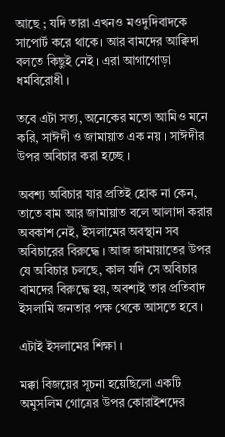আছে ; যদি তারা এখনও মওদুদিবাদকে সাপোর্ট করে থাকে। আর বামদের আক্বিদা বলতে কিছুই নেই । এরা আগাগোড়া ধর্মবিরোধী ।

তবে এটা সত্য, অনেকের মতো আমিও মনে করি, সাঈদী ও জামায়াত এক নয় । সাঈদীর উপর অবিচার করা হচ্ছে ।

অবশ্য অবিচার যার প্রতিই হোক না কেন, তাতে বাম আর জামায়াত বলে আলাদা করার অবকাশ নেই, ইসলামের অবস্থান সব অবিচারের বিরুদ্ধে । আজ জামায়াতের উপর যে অবিচার চলছে, কাল যদি সে অবিচার বামদের বিরুদ্ধে হয়, অবশ্যই তার প্রতিবাদ ইসলামি জনতার পক্ষ থেকে আসতে হবে ।

এটাই ইসলামের শিক্ষা ।

মক্কা বিজয়ের সূচনা হয়েছিলো একটি অমুসলিম গোত্রের উপর কোরাইশদের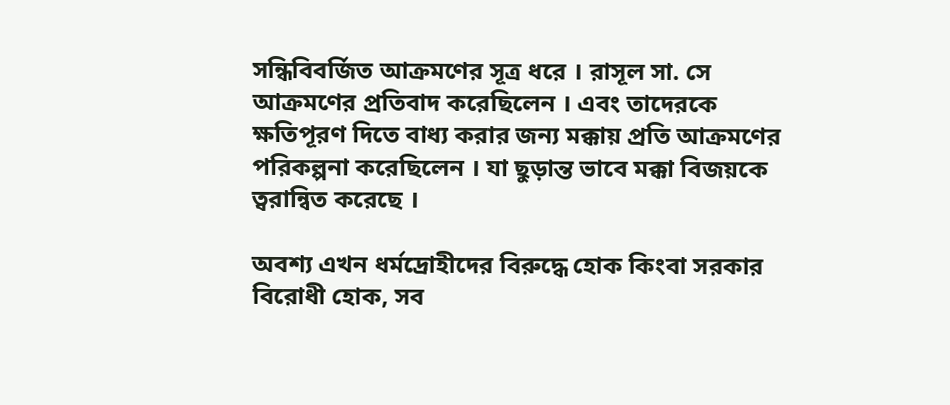সন্ধিবিবর্জিত আক্রমণের সূত্র ধরে । রাসূল সা. সে আক্রমণের প্রতিবাদ করেছিলেন । এবং তাদেরকে ক্ষতিপূরণ দিতে বাধ্য করার জন্য মক্কায় প্রতি আক্রমণের পরিকল্পনা করেছিলেন । যা ছুড়ান্ত ভাবে মক্কা বিজয়কে ত্বরান্বিত করেছে ।

অবশ্য এখন ধর্মদ্রোহীদের বিরুদ্ধে হোক কিংবা সরকার বিরোধী হোক, সব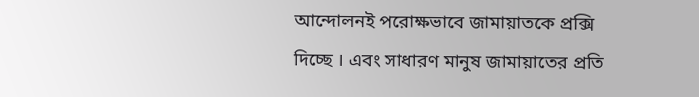আন্দোলনই পরোক্ষভাবে জামায়াতকে প্রক্সি দিচ্ছে । এবং সাধারণ মানুষ জামায়াতের প্রতি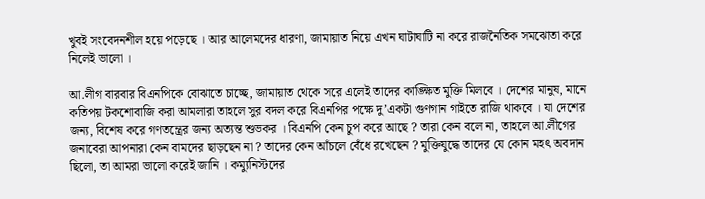খুবই সংবেদনশীল হয়ে পড়েছে । আর আলেমদের ধারণা, জামায়াত নিয়ে এখন ঘাটাঘাটি না করে রাজনৈতিক সমঝোতা করে নিলেই ভালো ।

আ.লীগ বারবার বিএনপিকে বোঝাতে চাচ্ছে, জামায়াত থেকে সরে এলেই তাদের কাঙ্ক্ষিত মুক্তি মিলবে । দেশের মানুষ, মানে কতিপয় টকশোবাজি করা আমলারা তাহলে সুর বদল করে বিএনপির পক্ষে দু’একটা গুণগান গাইতে রাজি থাকবে । যা দেশের জন্য, বিশেষ করে গণতন্ত্রের জন্য অত্যন্ত শুভকর । বিএনপি কেন চুপ করে আছে ? তারা কেন বলে না, তাহলে আ.লীগের জনাবেরা আপনারা কেন বামদের ছাড়ছেন না ? তাদের কেন আঁচলে বেঁধে রখেছেন ? মুক্তিযুদ্ধে তাদের যে কোন মহৎ অবদান ছিলো, তা আমরা ভালো করেই জানি । কম্যুনিস্টদের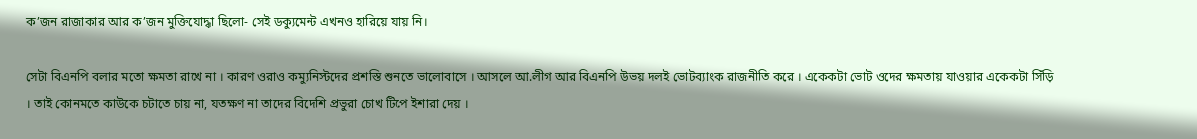ক’জন রাজাকার আর ক’জন মুক্তিযোদ্ধা ছিলো- সেই ডক্যুমেন্ট এখনও হারিয়ে যায় নি।

সেটা বিএনপি বলার মতো ক্ষমতা রাখে না । কারণ ওরাও কম্যুনিস্টদের প্রশস্তি শুনতে ভালোবাসে । আসলে আ.লীগ আর বিএনপি উভয় দলই ভোটব্যাংক রাজনীতি করে । একেকটা ভোট ওদের ক্ষমতায় যাওয়ার একেকটা সিঁড়ি । তাই কোনমতে কাউকে চটাতে চায় না, যতক্ষণ না তাদের বিদেশি প্রভুরা চোখ টিপে ইশারা দেয় ।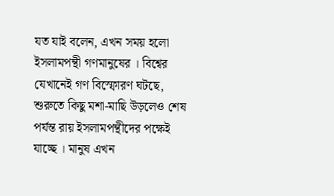যত যাই বলেন, এখন সময় হলো ইসলামপন্থী গণমানুষের । বিশ্বের যেখানেই গণ বিস্ফোরণ ঘটছে, শুরুতে কিছু মশা-মাছি উড়লেও শেষ পর্যন্ত রায় ইসলামপন্থীদের পক্ষেই যাচ্ছে । মানুষ এখন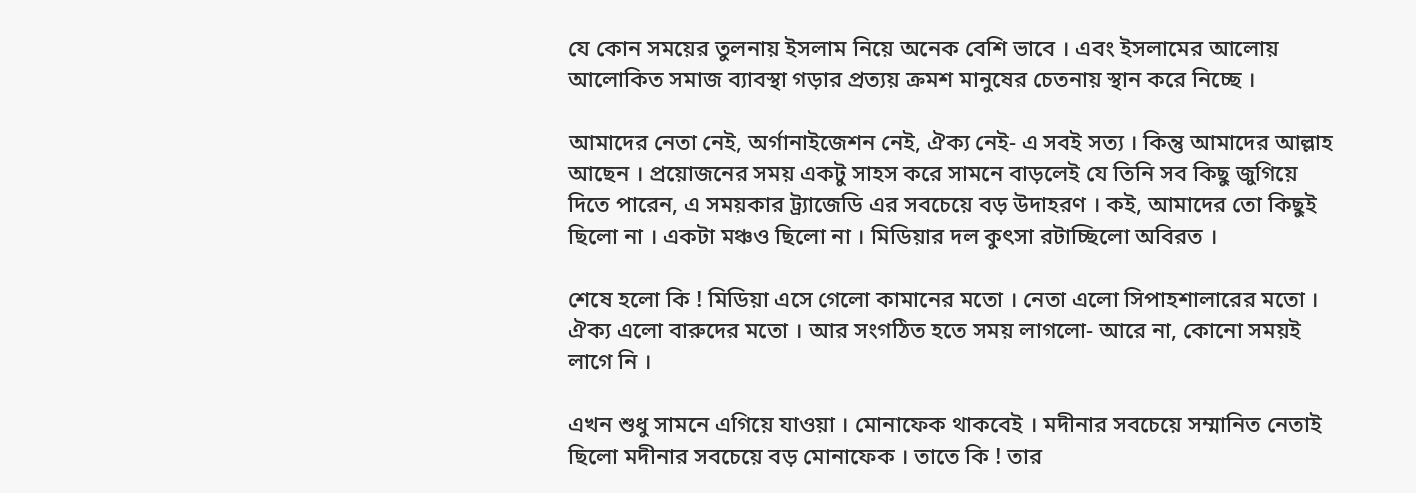যে কোন সময়ের তুলনায় ইসলাম নিয়ে অনেক বেশি ভাবে । এবং ইসলামের আলোয় আলোকিত সমাজ ব্যাবস্থা গড়ার প্রত্যয় ক্রমশ মানুষের চেতনায় স্থান করে নিচ্ছে ।

আমাদের নেতা নেই, অর্গানাইজেশন নেই, ঐক্য নেই- এ সবই সত্য । কিন্তু আমাদের আল্লাহ আছেন । প্রয়োজনের সময় একটু সাহস করে সামনে বাড়লেই যে তিনি সব কিছু জুগিয়ে দিতে পারেন, এ সময়কার ট্র্যাজেডি এর সবচেয়ে বড় উদাহরণ । কই, আমাদের তো কিছুই ছিলো না । একটা মঞ্চও ছিলো না । মিডিয়ার দল কুৎসা রটাচ্ছিলো অবিরত ।

শেষে হলো কি ! মিডিয়া এসে গেলো কামানের মতো । নেতা এলো সিপাহশালারের মতো । ঐক্য এলো বারুদের মতো । আর সংগঠিত হতে সময় লাগলো- আরে না, কোনো সময়ই লাগে নি ।

এখন শুধু সামনে এগিয়ে যাওয়া । মোনাফেক থাকবেই । মদীনার সবচেয়ে সম্মানিত নেতাই ছিলো মদীনার সবচেয়ে বড় মোনাফেক । তাতে কি ! তার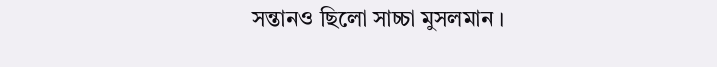সন্তানও ছিলো সাচ্চা মুসলমান ।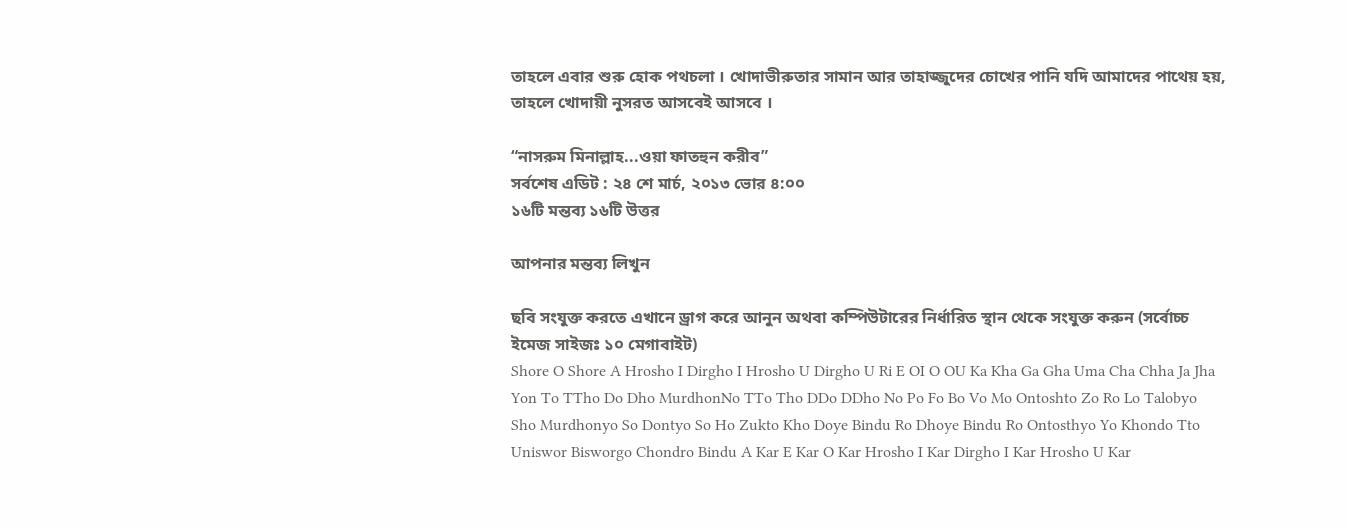তাহলে এবার শুরু হোক পথচলা । খোদাভীরুতার সামান আর তাহাজ্জুদের চোখের পানি যদি আমাদের পাথেয় হয়, তাহলে খোদায়ী নুসরত আসবেই আসবে ।

“নাসরুম মিনাল্লাহ...ওয়া ফাতহুন করীব”
সর্বশেষ এডিট : ২৪ শে মার্চ, ২০১৩ ভোর ৪:০০
১৬টি মন্তব্য ১৬টি উত্তর

আপনার মন্তব্য লিখুন

ছবি সংযুক্ত করতে এখানে ড্রাগ করে আনুন অথবা কম্পিউটারের নির্ধারিত স্থান থেকে সংযুক্ত করুন (সর্বোচ্চ ইমেজ সাইজঃ ১০ মেগাবাইট)
Shore O Shore A Hrosho I Dirgho I Hrosho U Dirgho U Ri E OI O OU Ka Kha Ga Gha Uma Cha Chha Ja Jha Yon To TTho Do Dho MurdhonNo TTo Tho DDo DDho No Po Fo Bo Vo Mo Ontoshto Zo Ro Lo Talobyo Sho Murdhonyo So Dontyo So Ho Zukto Kho Doye Bindu Ro Dhoye Bindu Ro Ontosthyo Yo Khondo Tto Uniswor Bisworgo Chondro Bindu A Kar E Kar O Kar Hrosho I Kar Dirgho I Kar Hrosho U Kar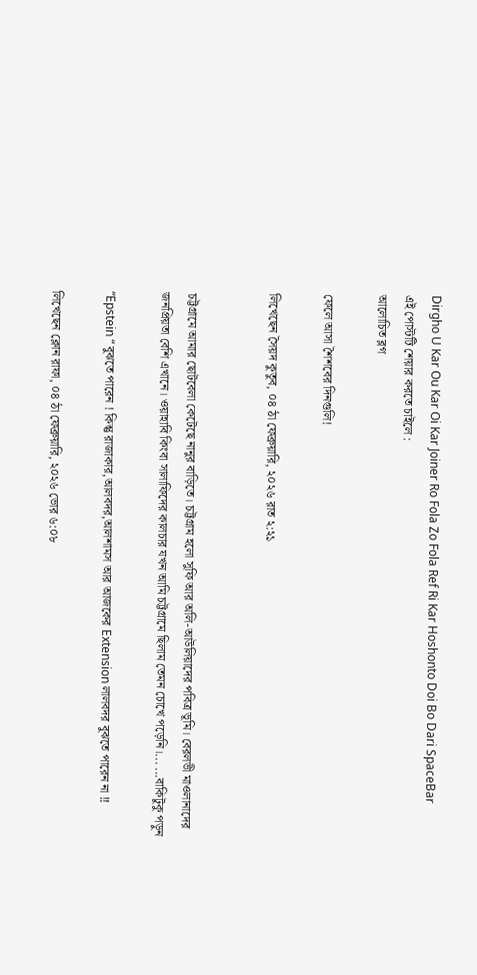Dirgho U Kar Ou Kar Oi Kar Joiner Ro Fola Zo Fola Ref Ri Kar Hoshonto Doi Bo Dari SpaceBar
এই পোস্টটি শেয়ার করতে চাইলে :
আলোচিত ব্লগ

ফেলে আসা শৈশবের দিনগুলি!

লিখেছেন সৈয়দ কুতুব, ০৪ ঠা ফেব্রুয়ারি, ২০২৬ রাত ২:২১


চট্টগ্রামে আমার ছোটবেলা কেটেছে নানুর বাড়িতে। চট্টগ্রাম হলো সুফি আর অলি-আউলিয়াদের পবিত্র ভূমি। বেরলভী মাওলানাদের জনপ্রিয়তা বেশি এখানে। ওয়াহাবি কিংবা সালাফিদের কালচার যখন আমি চট্টগ্রামে ছিলাম তেমন চোখে পড়েনি।... ...বাকিটুকু পড়ুন

“Epstein “ বুঝতে পারেন ! কিন্তু রাজাকার,আলবদর,আলশামস আর আজকের Extension লালবদর বুঝতে পারেন না ‼

লিখেছেন ক্লোন রাফা, ০৪ ঠা ফেব্রুয়ারি, ২০২৬ ভোর ৬:০৮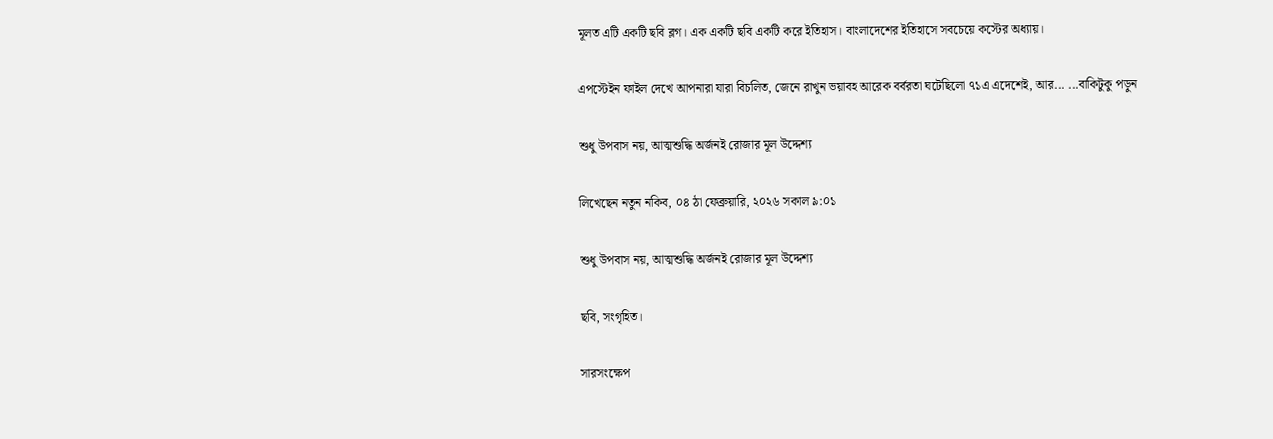মূলত এটি একটি ছবি ব্লগ। এক একটি ছবি একটি করে ইতিহাস। বাংলাদেশের ইতিহাসে সবচেয়ে কস্টের অধ্যায়।

এপস্টেইন ফাইল দেখে আপনারা যারা বিচলিত, জেনে রাখুন ভয়াবহ আরেক বর্বরতা ঘটেছিলো ৭১এ এদেশেই, আর... ...বাকিটুকু পড়ুন

শুধু উপবাস নয়, আত্মশুদ্ধি অর্জনই রোজার মূল উদ্দেশ্য

লিখেছেন নতুন নকিব, ০৪ ঠা ফেব্রুয়ারি, ২০২৬ সকাল ৯:০১

শুধু উপবাস নয়, আত্মশুদ্ধি অর্জনই রোজার মূল উদ্দেশ্য

ছবি, সংগৃহিত।

সারসংক্ষেপ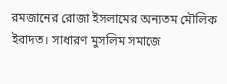রমজানের রোজা ইসলামের অন্যতম মৌলিক ইবাদত। সাধারণ মুসলিম সমাজে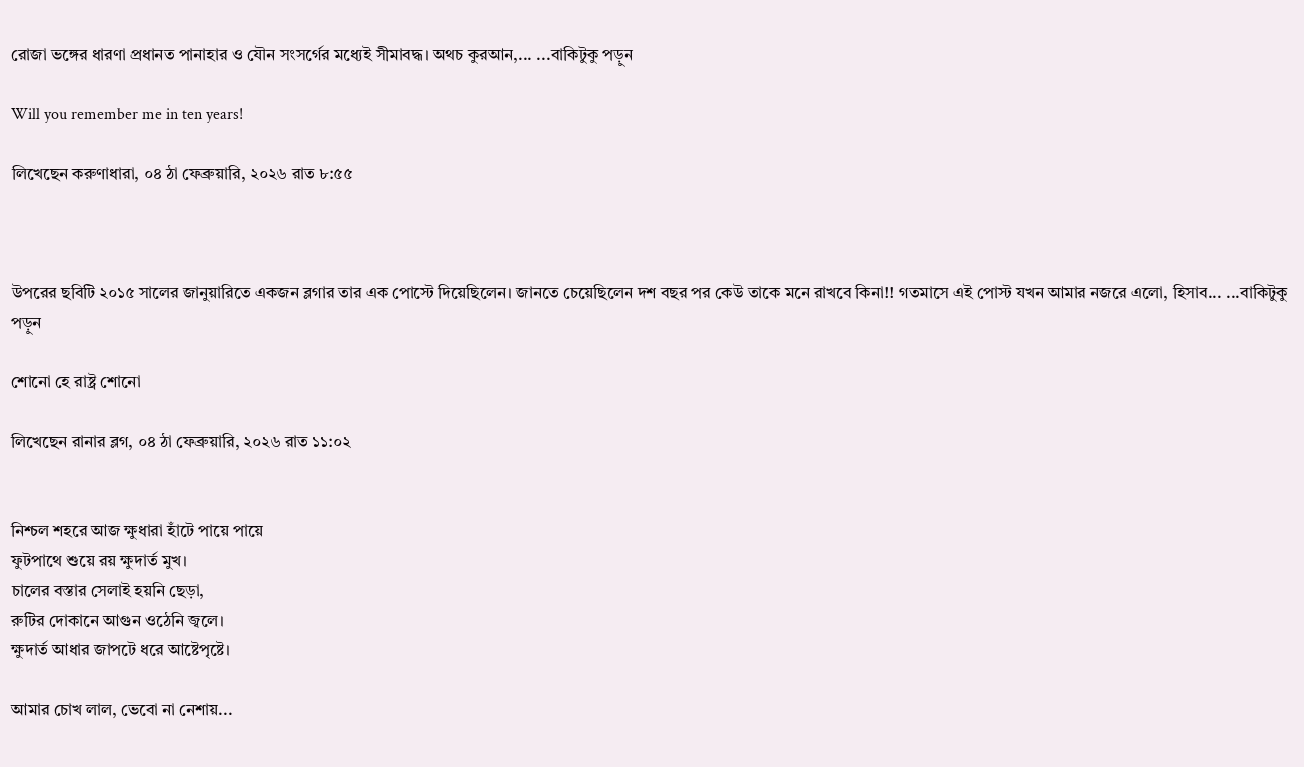রোজা ভঙ্গের ধারণা প্রধানত পানাহার ও যৌন সংসর্গের মধ্যেই সীমাবদ্ধ। অথচ কুরআন,... ...বাকিটুকু পড়ুন

Will you remember me in ten years!

লিখেছেন করুণাধারা, ০৪ ঠা ফেব্রুয়ারি, ২০২৬ রাত ৮:৫৫



উপরের ছবিটি ২০১৫ সালের জানুয়ারিতে একজন ব্লগার তার এক পোস্টে দিয়েছিলেন। জানতে চেয়েছিলেন দশ বছর পর কেউ তাকে মনে রাখবে কিনা!! গতমাসে এই পোস্ট যখন আমার নজরে এলো, হিসাব... ...বাকিটুকু পড়ুন

শোনো হে রাষ্ট্র শোনো

লিখেছেন রানার ব্লগ, ০৪ ঠা ফেব্রুয়ারি, ২০২৬ রাত ১১:০২


নিশ্চল শহরে আজ ক্ষুধারা হাঁটে পায়ে পায়ে
ফুটপাথে শুয়ে রয় ক্ষুদার্ত মুখ।
চালের বস্তার সেলাই হয়নি ছেড়া,
রুটির দোকানে আগুন ওঠেনি জ্বলে।
ক্ষুদার্ত আধার জাপটে ধরে আষ্টেপৃষ্টে।

আমার চোখ লাল, ভেবো না নেশায়...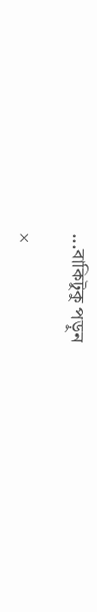...বাকিটুকু পড়ুন

×